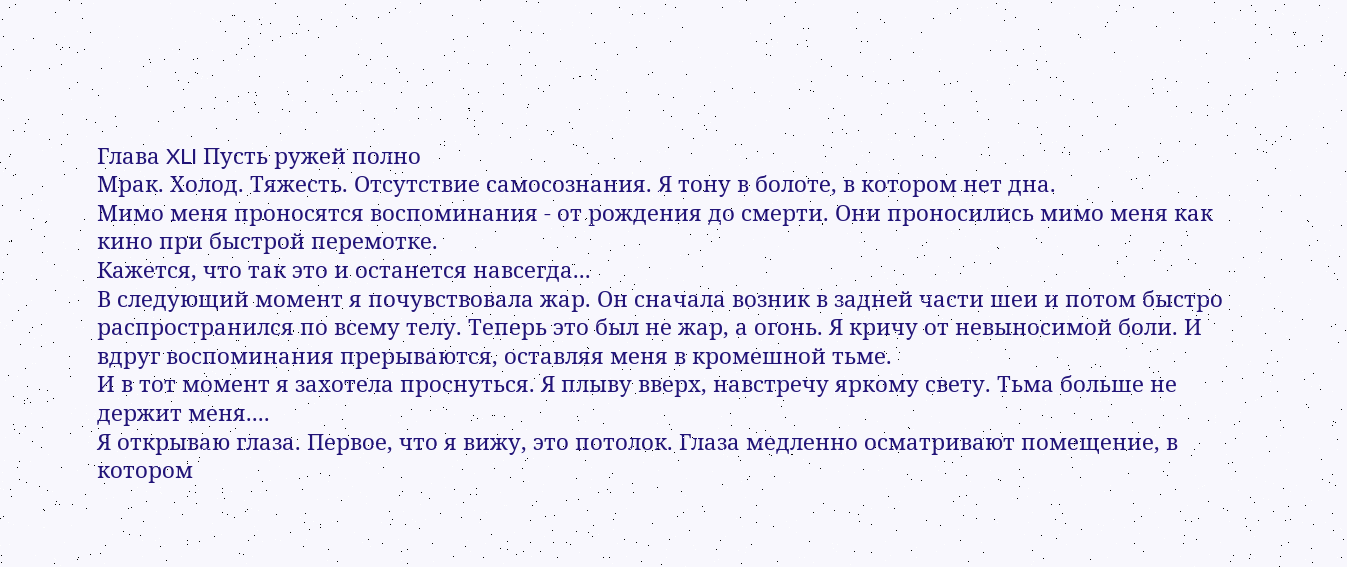Глава XLI Пусть ружей полно
Мрак. Холод. Тяжесть. Отсутствие самосознания. Я тону в болоте, в котором нет дна.
Мимо меня проносятся воспоминания - от рождения до смерти. Они проносились мимо меня как кино при быстрой перемотке.
Кажется, что так это и останется навсегда...
В следующий момент я почувствовала жар. Он сначала возник в задней части шеи и потом быстро распространился по всему телу. Теперь это был не жар, а огонь. Я кричу от невыносимой боли. И вдруг воспоминания прерываются, оставляя меня в кромешной тьме.
И в тот момент я захотела проснуться. Я плыву вверх, навстречу яркому свету. Тьма больше не держит меня....
Я открываю глаза. Первое, что я вижу, это потолок. Глаза медленно осматривают помещение, в котором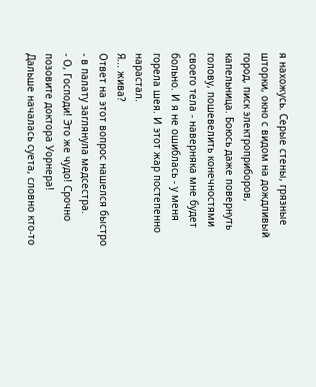я нахожусь. Серые стены, грязные шторки, окно с видом на дождливый город, писк электроприборов, капельница. Боюсь даже повернуть голову, пошевелить конечностями своего тела - наверняка мне будет больно. И я не ошиблась - у меня горела шея. И этот жар постепенно нарастал.
Я... жива?
Ответ на этот вопрос нашелся быстро - в палату заглянула медсестра.
- О, Господи! Это же чудо! Срочно позовите доктора Уорнера!
Дальше началась суета, словно кто-то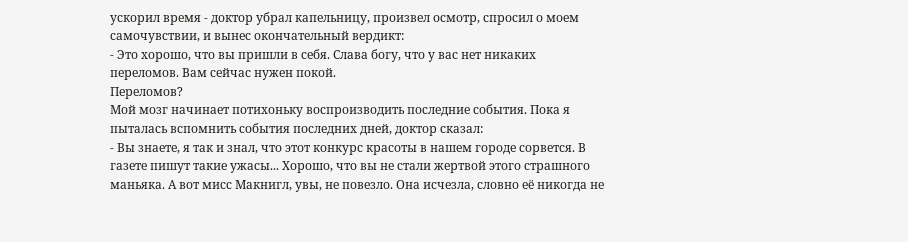ускорил время - доктор убрал капельницу, произвел осмотр, спросил о моем самочувствии, и вынес окончательный вердикт:
- Это хорошо, что вы пришли в себя. Слава богу, что у вас нет никаких переломов. Вам сейчас нужен покой.
Переломов?
Мой мозг начинает потихоньку воспроизводить последние события. Пока я пыталась вспомнить события последних дней, доктор сказал:
- Вы знаете, я так и знал, что этот конкурс красоты в нашем городе сорвется. В газете пишут такие ужасы... Хорошо, что вы не стали жертвой этого страшного маньяка. А вот мисс Макнигл, увы, не повезло. Она исчезла, словно её никогда не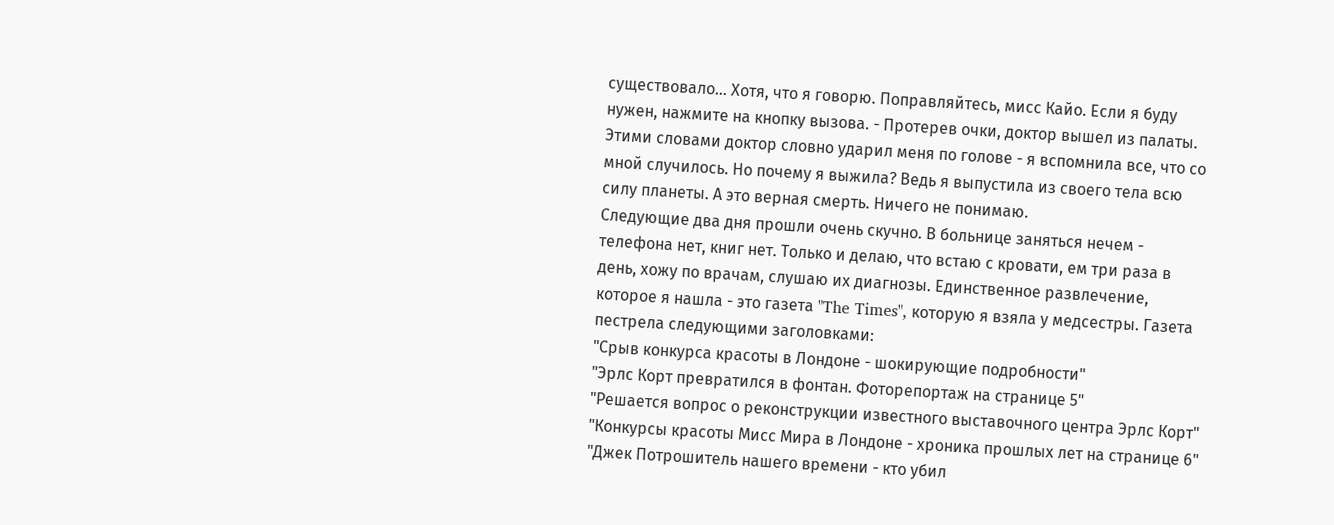существовало... Хотя, что я говорю. Поправляйтесь, мисс Кайо. Если я буду нужен, нажмите на кнопку вызова. - Протерев очки, доктор вышел из палаты.
Этими словами доктор словно ударил меня по голове - я вспомнила все, что со мной случилось. Но почему я выжила? Ведь я выпустила из своего тела всю силу планеты. А это верная смерть. Ничего не понимаю.
Следующие два дня прошли очень скучно. В больнице заняться нечем - телефона нет, книг нет. Только и делаю, что встаю с кровати, ем три раза в день, хожу по врачам, слушаю их диагнозы. Единственное развлечение, которое я нашла - это газета "The Times", которую я взяла у медсестры. Газета пестрела следующими заголовками:
"Срыв конкурса красоты в Лондоне - шокирующие подробности"
"Эрлс Корт превратился в фонтан. Фоторепортаж на странице 5"
"Решается вопрос о реконструкции известного выставочного центра Эрлс Корт"
"Конкурсы красоты Мисс Мира в Лондоне - хроника прошлых лет на странице 6"
"Джек Потрошитель нашего времени - кто убил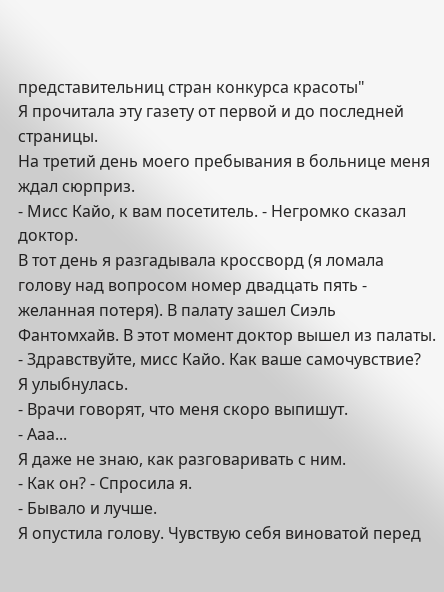представительниц стран конкурса красоты"
Я прочитала эту газету от первой и до последней страницы.
На третий день моего пребывания в больнице меня ждал сюрприз.
- Мисс Кайо, к вам посетитель. - Негромко сказал доктор.
В тот день я разгадывала кроссворд (я ломала голову над вопросом номер двадцать пять - желанная потеря). В палату зашел Сиэль Фантомхайв. В этот момент доктор вышел из палаты.
- Здравствуйте, мисс Кайо. Как ваше самочувствие?
Я улыбнулась.
- Врачи говорят, что меня скоро выпишут.
- Ааа...
Я даже не знаю, как разговаривать с ним.
- Как он? - Спросила я.
- Бывало и лучше.
Я опустила голову. Чувствую себя виноватой перед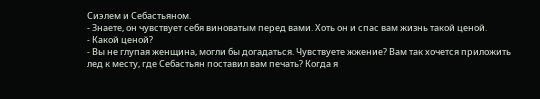Сиэлем и Себастьяном.
- Знаете, он чувствует себя виноватым перед вами. Хоть он и спас вам жизнь такой ценой.
- Какой ценой?
- Вы не глупая женщина, могли бы догадаться. Чувствуете жжение? Вам так хочется приложить лед к месту, где Себастьян поставил вам печать? Когда я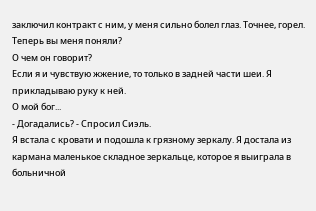заключил контракт с ним, у меня сильно болел глаз. Точнее, горел. Теперь вы меня поняли?
О чем он говорит?
Если я и чувствую жжение, то только в задней части шеи. Я прикладываю руку к ней.
О мой бог...
- Догадались? - Спросил Сиэль.
Я встала с кровати и подошла к грязному зеркалу. Я достала из кармана маленькое складное зеркальце, которое я выиграла в больничной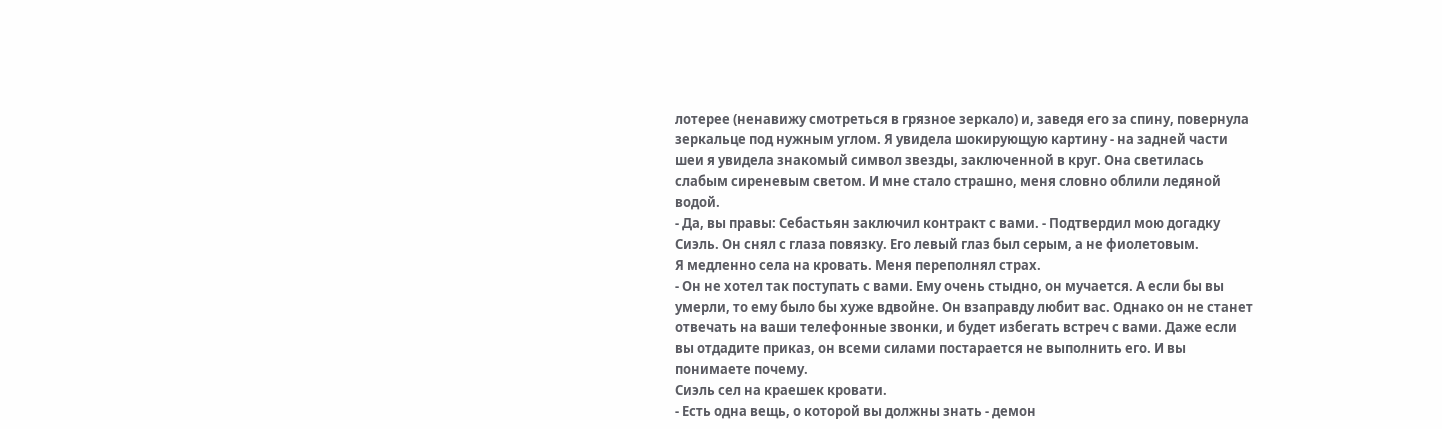лотерее (ненавижу смотреться в грязное зеркало) и, заведя его за спину, повернула зеркальце под нужным углом. Я увидела шокирующую картину - на задней части шеи я увидела знакомый символ звезды, заключенной в круг. Она светилась слабым сиреневым светом. И мне стало страшно, меня словно облили ледяной водой.
- Да, вы правы: Себастьян заключил контракт с вами. - Подтвердил мою догадку Сиэль. Он снял с глаза повязку. Его левый глаз был серым, а не фиолетовым.
Я медленно села на кровать. Меня переполнял страх.
- Он не хотел так поступать с вами. Ему очень стыдно, он мучается. А если бы вы умерли, то ему было бы хуже вдвойне. Он взаправду любит вас. Однако он не станет отвечать на ваши телефонные звонки, и будет избегать встреч с вами. Даже если вы отдадите приказ, он всеми силами постарается не выполнить его. И вы понимаете почему.
Сиэль сел на краешек кровати.
- Есть одна вещь, о которой вы должны знать - демон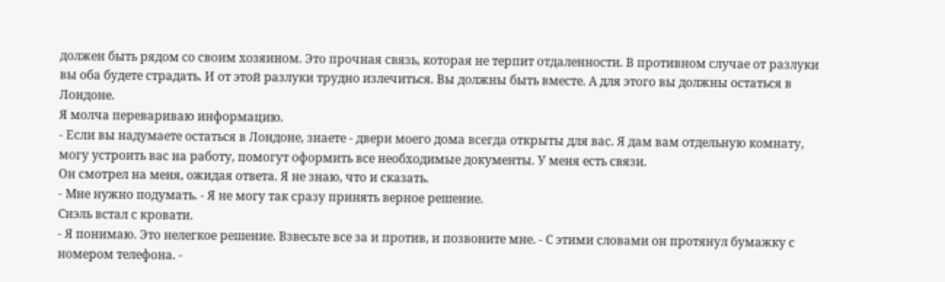должен быть рядом со своим хозяином. Это прочная связь, которая не терпит отдаленности. В противном случае от разлуки вы оба будете страдать. И от этой разлуки трудно излечиться. Вы должны быть вместе. А для этого вы должны остаться в Лондоне.
Я молча перевариваю информацию.
- Если вы надумаете остаться в Лондоне, знаете - двери моего дома всегда открыты для вас. Я дам вам отдельную комнату, могу устроить вас на работу, помогут оформить все необходимые документы. У меня есть связи.
Он смотрел на меня, ожидая ответа. Я не знаю, что и сказать.
- Мне нужно подумать. - Я не могу так сразу принять верное решение.
Сиэль встал с кровати.
- Я понимаю. Это нелегкое решение. Взвесьте все за и против, и позвоните мне. - С этими словами он протянул бумажку с номером телефона. -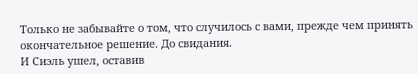Только не забывайте о том, что случилось с вами, прежде чем принять окончательное решение. До свидания.
И Сиэль ушел, оставив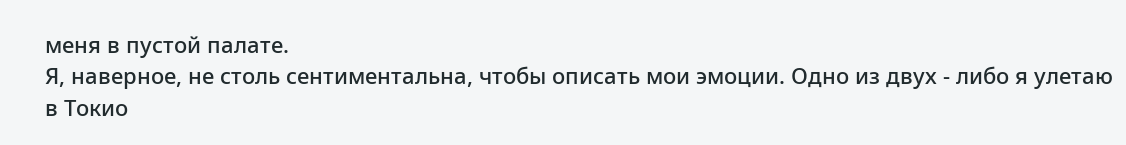меня в пустой палате.
Я, наверное, не столь сентиментальна, чтобы описать мои эмоции. Одно из двух - либо я улетаю в Токио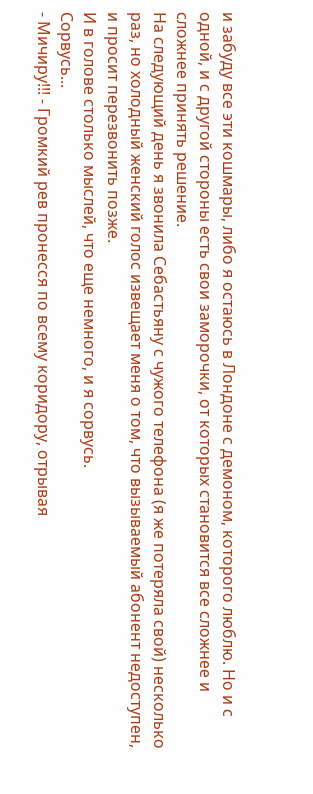и забуду все эти кошмары, либо я остаюсь в Лондоне с демоном, которого люблю. Но и с одной, и с другой стороны есть свои заморочки, от которых становится все сложнее и сложнее принять решение.
На следующий день я звонила Себастьяну с чужого телефона (я же потеряла свой) несколько раз, но холодный женский голос извещает меня о том, что вызываемый абонент недоступен, и просит перезвонить позже.
И в голове столько мыслей, что еще немного, и я сорвусь.
Сорвусь...
- Мичиру!!! - Громкий рев пронесся по всему коридору, отрывая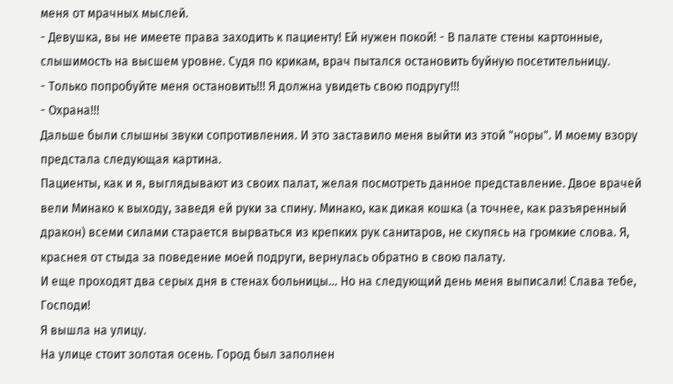меня от мрачных мыслей.
- Девушка, вы не имеете права заходить к пациенту! Ей нужен покой! - В палате стены картонные, слышимость на высшем уровне. Судя по крикам, врач пытался остановить буйную посетительницу.
- Только попробуйте меня остановить!!! Я должна увидеть свою подругу!!!
- Охрана!!!
Дальше были слышны звуки сопротивления. И это заставило меня выйти из этой "норы". И моему взору предстала следующая картина.
Пациенты, как и я, выглядывают из своих палат, желая посмотреть данное представление. Двое врачей вели Минако к выходу, заведя ей руки за спину. Минако, как дикая кошка (а точнее, как разъяренный дракон) всеми силами старается вырваться из крепких рук санитаров, не скупясь на громкие слова. Я, краснея от стыда за поведение моей подруги, вернулась обратно в свою палату.
И еще проходят два серых дня в стенах больницы... Но на следующий день меня выписали! Слава тебе, Господи!
Я вышла на улицу.
На улице стоит золотая осень. Город был заполнен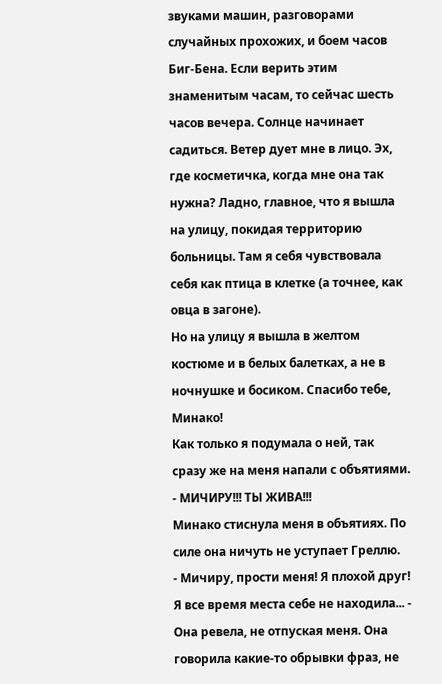звуками машин, разговорами случайных прохожих, и боем часов Биг-Бена. Если верить этим знаменитым часам, то сейчас шесть часов вечера. Солнце начинает садиться. Ветер дует мне в лицо. Эх, где косметичка, когда мне она так нужна? Ладно, главное, что я вышла на улицу, покидая территорию больницы. Там я себя чувствовала себя как птица в клетке (а точнее, как овца в загоне).
Но на улицу я вышла в желтом костюме и в белых балетках, а не в ночнушке и босиком. Спасибо тебе, Минако!
Как только я подумала о ней, так сразу же на меня напали с объятиями.
- МИЧИРУ!!! ТЫ ЖИВА!!!
Минако стиснула меня в объятиях. По силе она ничуть не уступает Греллю.
- Мичиру, прости меня! Я плохой друг! Я все время места себе не находила... - Она ревела, не отпуская меня. Она говорила какие-то обрывки фраз, не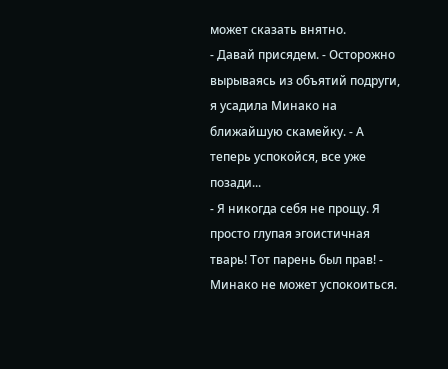может сказать внятно.
- Давай присядем. - Осторожно вырываясь из объятий подруги, я усадила Минако на ближайшую скамейку. - А теперь успокойся, все уже позади...
- Я никогда себя не прощу. Я просто глупая эгоистичная тварь! Тот парень был прав! - Минако не может успокоиться.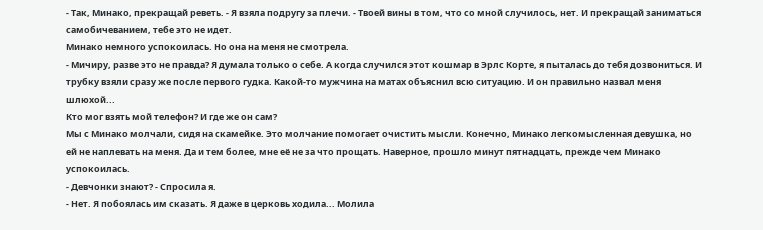- Так, Минако, прекращай реветь. - Я взяла подругу за плечи. - Твоей вины в том, что со мной случилось, нет. И прекращай заниматься самобичеванием, тебе это не идет.
Минако немного успокоилась. Но она на меня не смотрела.
- Мичиру, разве это не правда? Я думала только о себе. А когда случился этот кошмар в Эрлс Корте, я пыталась до тебя дозвониться. И трубку взяли сразу же после первого гудка. Какой-то мужчина на матах объяснил всю ситуацию. И он правильно назвал меня шлюхой...
Кто мог взять мой телефон? И где же он сам?
Мы с Минако молчали, сидя на скамейке. Это молчание помогает очистить мысли. Конечно, Минако легкомысленная девушка, но ей не наплевать на меня. Да и тем более, мне её не за что прощать. Наверное, прошло минут пятнадцать, прежде чем Минако успокоилась.
- Девчонки знают? - Спросила я.
- Нет. Я побоялась им сказать. Я даже в церковь ходила... Молила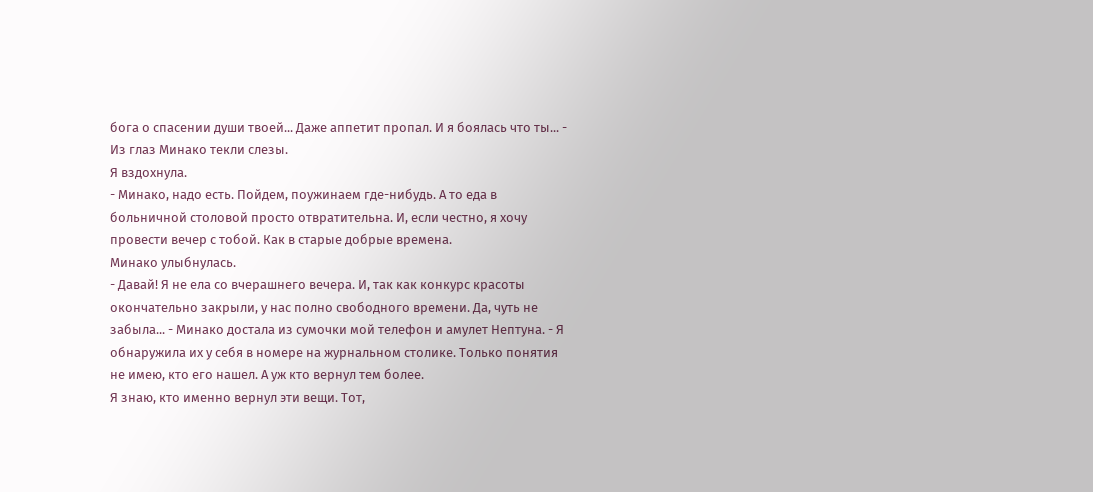бога о спасении души твоей... Даже аппетит пропал. И я боялась что ты... - Из глаз Минако текли слезы.
Я вздохнула.
- Минако, надо есть. Пойдем, поужинаем где-нибудь. А то еда в больничной столовой просто отвратительна. И, если честно, я хочу провести вечер с тобой. Как в старые добрые времена.
Минако улыбнулась.
- Давай! Я не ела со вчерашнего вечера. И, так как конкурс красоты окончательно закрыли, у нас полно свободного времени. Да, чуть не забыла... - Минако достала из сумочки мой телефон и амулет Нептуна. - Я обнаружила их у себя в номере на журнальном столике. Только понятия не имею, кто его нашел. А уж кто вернул тем более.
Я знаю, кто именно вернул эти вещи. Тот,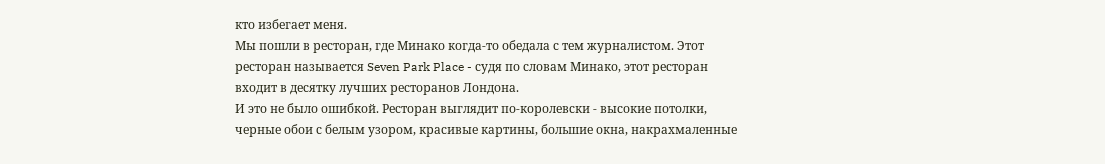кто избегает меня.
Мы пошли в ресторан, где Минако когда-то обедала с тем журналистом. Этот ресторан называется Seven Park Place - судя по словам Минако, этот ресторан входит в десятку лучших ресторанов Лондона.
И это не было ошибкой. Ресторан выглядит по-королевски - высокие потолки, черные обои с белым узором, красивые картины, большие окна, накрахмаленные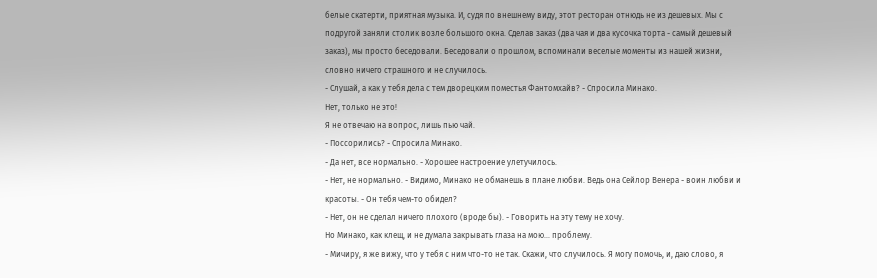белые скатерти, приятная музыка. И, судя по внешнему виду, этот ресторан отнюдь не из дешевых. Мы с подругой заняли столик возле большого окна. Сделав заказ (два чая и два кусочка торта - самый дешевый заказ), мы просто беседовали. Беседовали о прошлом, вспоминали веселые моменты из нашей жизни, словно ничего страшного и не случилось.
- Слушай, а как у тебя дела с тем дворецким поместья Фантомхайв? - Спросила Минако.
Нет, только не это!
Я не отвечаю на вопрос, лишь пью чай.
- Поссорились? - Спросила Минако.
- Да нет, все нормально. - Хорошее настроение улетучилось.
- Нет, не нормально. - Видимо, Минако не обманешь в плане любви. Ведь она Сейлор Венера - воин любви и красоты. - Он тебя чем-то обидел?
- Нет, он не сделал ничего плохого (вроде бы). - Говорить на эту тему не хочу.
Но Минако, как клещ, и не думала закрывать глаза на мою... проблему.
- Мичиру, я же вижу, что у тебя с ним что-то не так. Скажи, что случилось. Я могу помочь, и, даю слово, я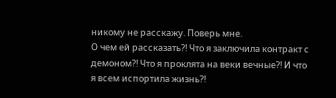никому не расскажу. Поверь мне.
О чем ей рассказать?! Что я заключила контракт с демоном?! Что я проклята на веки вечные?! И что я всем испортила жизнь?!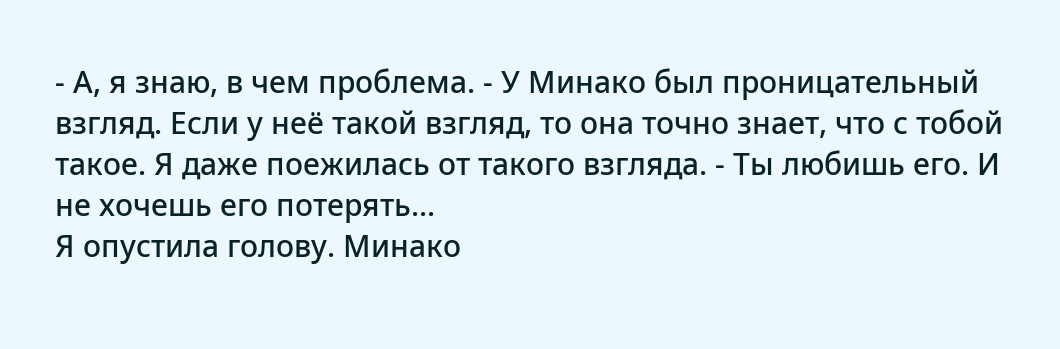- А, я знаю, в чем проблема. - У Минако был проницательный взгляд. Если у неё такой взгляд, то она точно знает, что с тобой такое. Я даже поежилась от такого взгляда. - Ты любишь его. И не хочешь его потерять...
Я опустила голову. Минако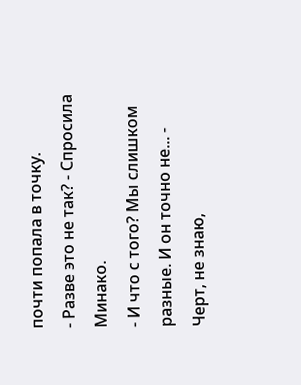почти попала в точку.
- Разве это не так? - Спросила Минако.
- И что с того? Мы слишком разные. И он точно не... - Черт, не знаю,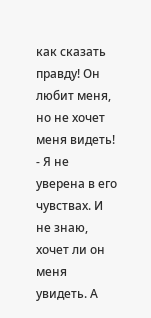как сказать правду! Он любит меня, но не хочет меня видеть! - Я не уверена в его чувствах. И не знаю, хочет ли он меня увидеть. А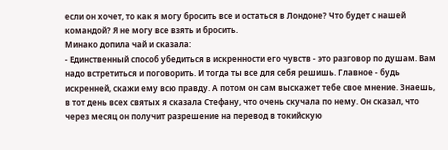если он хочет, то как я могу бросить все и остаться в Лондоне? Что будет с нашей командой? Я не могу все взять и бросить.
Минако допила чай и сказала:
- Единственный способ убедиться в искренности его чувств - это разговор по душам. Вам надо встретиться и поговорить. И тогда ты все для себя решишь. Главное - будь искренней, скажи ему всю правду. А потом он сам выскажет тебе свое мнение. Знаешь, в тот день всех святых я сказала Стефану, что очень скучала по нему. Он сказал, что через месяц он получит разрешение на перевод в токийскую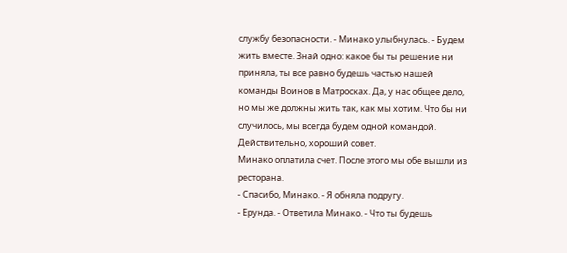службу безопасности. - Минако улыбнулась. - Будем жить вместе. Знай одно: какое бы ты решение ни приняла, ты все равно будешь частью нашей команды Воинов в Матросках. Да, у нас общее дело, но мы же должны жить так, как мы хотим. Что бы ни случилось, мы всегда будем одной командой.
Действительно, хороший совет.
Минако оплатила счет. После этого мы обе вышли из ресторана.
- Спасибо, Минако. - Я обняла подругу.
- Ерунда. - Ответила Минако. - Что ты будешь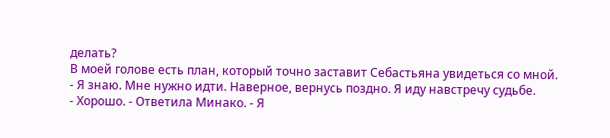делать?
В моей голове есть план, который точно заставит Себастьяна увидеться со мной.
- Я знаю. Мне нужно идти. Наверное, вернусь поздно. Я иду навстречу судьбе.
- Хорошо. - Ответила Минако. - Я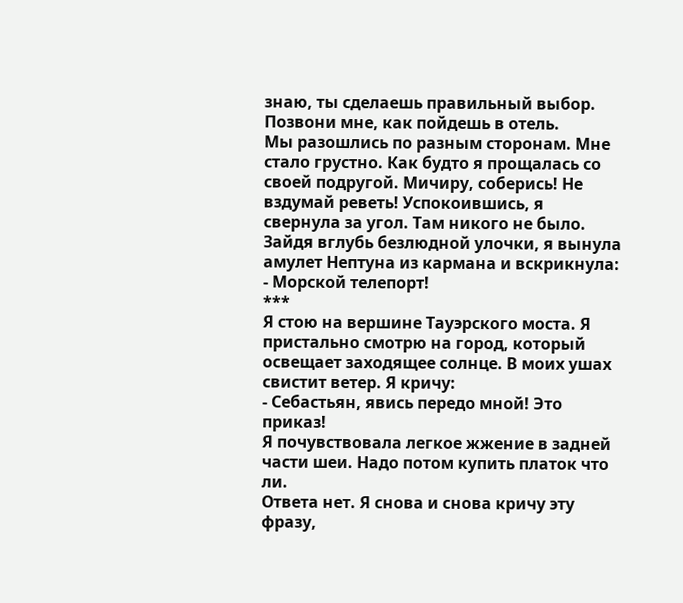знаю, ты сделаешь правильный выбор. Позвони мне, как пойдешь в отель.
Мы разошлись по разным сторонам. Мне стало грустно. Как будто я прощалась со своей подругой. Мичиру, соберись! Не вздумай реветь! Успокоившись, я свернула за угол. Там никого не было. Зайдя вглубь безлюдной улочки, я вынула амулет Нептуна из кармана и вскрикнула:
- Морской телепорт!
***
Я стою на вершине Тауэрского моста. Я пристально смотрю на город, который освещает заходящее солнце. В моих ушах свистит ветер. Я кричу:
- Себастьян, явись передо мной! Это приказ!
Я почувствовала легкое жжение в задней части шеи. Надо потом купить платок что ли.
Ответа нет. Я снова и снова кричу эту фразу,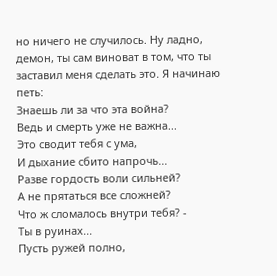но ничего не случилось. Ну ладно, демон, ты сам виноват в том, что ты заставил меня сделать это. Я начинаю петь:
Знаешь ли за что эта война?
Ведь и смерть уже не важна...
Это сводит тебя с ума,
И дыхание сбито напрочь...
Разве гордость воли сильней?
А не прятаться все сложней?
Что ж сломалось внутри тебя? -
Ты в руинах...
Пусть ружей полно,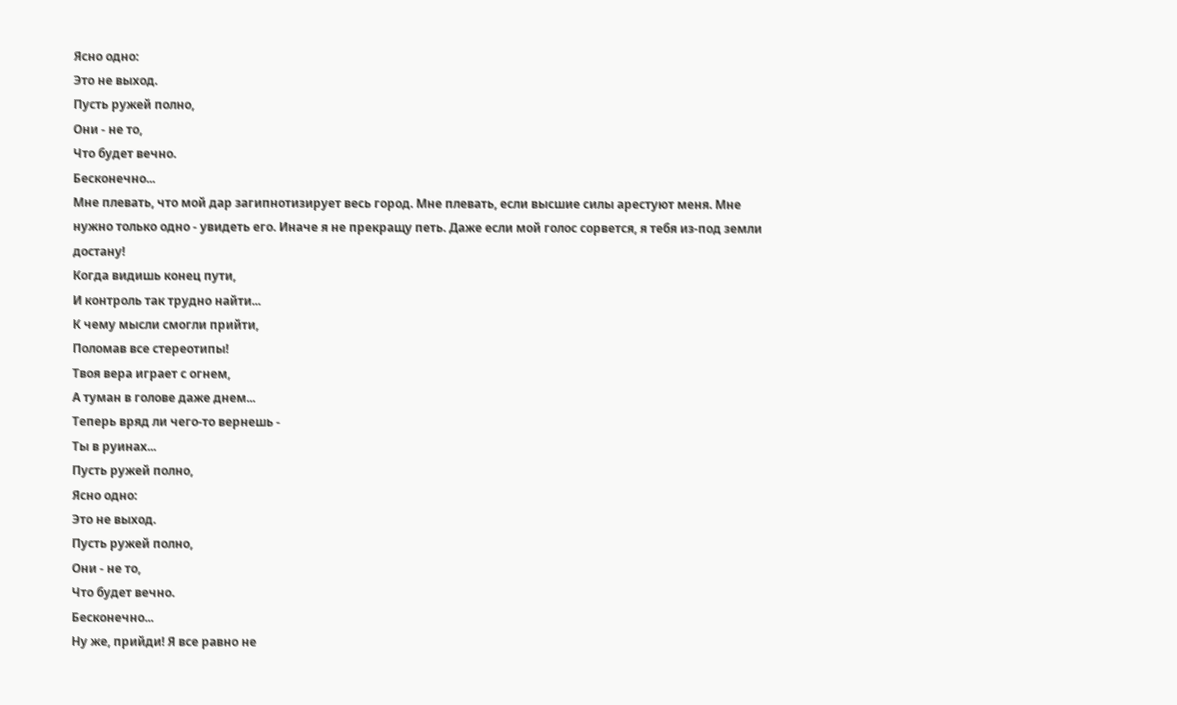Ясно одно:
Это не выход.
Пусть ружей полно,
Они - не то,
Что будет вечно.
Бесконечно...
Мне плевать, что мой дар загипнотизирует весь город. Мне плевать, если высшие силы арестуют меня. Мне нужно только одно - увидеть его. Иначе я не прекращу петь. Даже если мой голос сорвется, я тебя из-под земли достану!
Когда видишь конец пути,
И контроль так трудно найти...
К чему мысли смогли прийти,
Поломав все стереотипы!
Твоя вера играет с огнем,
А туман в голове даже днем...
Теперь вряд ли чего-то вернешь -
Ты в руинах...
Пусть ружей полно,
Ясно одно:
Это не выход.
Пусть ружей полно,
Они - не то,
Что будет вечно.
Бесконечно...
Ну же, прийди! Я все равно не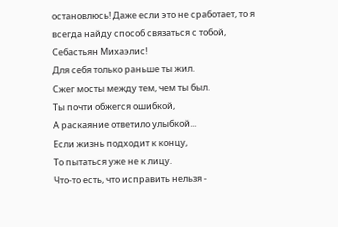остановлюсь! Даже если это не сработает, то я всегда найду способ связаться с тобой, Себастьян Михаэлис!
Для себя только раньше ты жил.
Сжег мосты между тем, чем ты был.
Ты почти обжегся ошибкой,
А раскаяние ответило улыбкой...
Если жизнь подходит к концу,
То пытаться уже не к лицу.
Что-то есть, что исправить нельзя -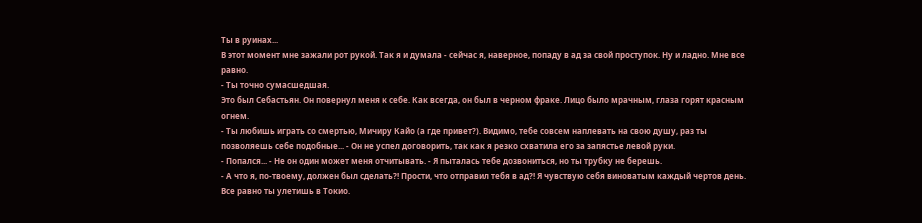Ты в руинах...
В этот момент мне зажали рот рукой. Так я и думала - сейчас я, наверное, попаду в ад за свой проступок. Ну и ладно. Мне все равно.
- Ты точно сумасшедшая.
Это был Себастьян. Он повернул меня к себе. Как всегда, он был в черном фраке. Лицо было мрачным, глаза горят красным огнем.
- Ты любишь играть со смертью, Мичиру Кайо (а где привет?). Видимо, тебе совсем наплевать на свою душу, раз ты позволяешь себе подобные... - Он не успел договорить, так как я резко схватила его за запястье левой руки.
- Попался... - Не он один может меня отчитывать. - Я пыталась тебе дозвониться, но ты трубку не берешь.
- А что я, по-твоему, должен был сделать?! Прости, что отправил тебя в ад?! Я чувствую себя виноватым каждый чертов день. Все равно ты улетишь в Токио.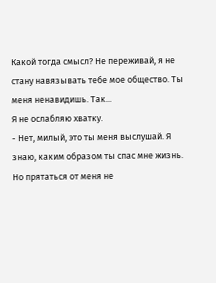Какой тогда смысл? Не переживай, я не стану навязывать тебе мое общество. Ты меня ненавидишь. Так...
Я не ослабляю хватку.
- Нет, милый, это ты меня выслушай. Я знаю, каким образом ты спас мне жизнь. Но прятаться от меня не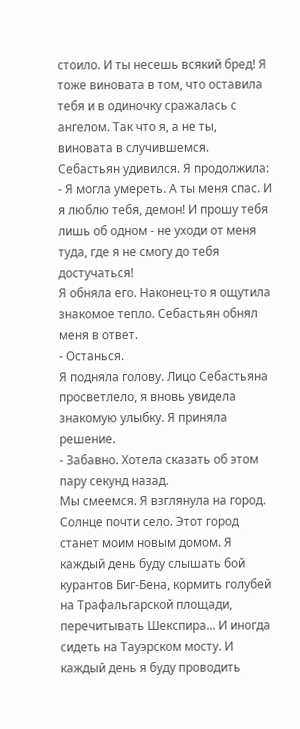стоило. И ты несешь всякий бред! Я тоже виновата в том, что оставила тебя и в одиночку сражалась с ангелом. Так что я, а не ты, виновата в случившемся.
Себастьян удивился. Я продолжила:
- Я могла умереть. А ты меня спас. И я люблю тебя, демон! И прошу тебя лишь об одном - не уходи от меня туда, где я не смогу до тебя достучаться!
Я обняла его. Наконец-то я ощутила знакомое тепло. Себастьян обнял меня в ответ.
- Останься.
Я подняла голову. Лицо Себастьяна просветлело, я вновь увидела знакомую улыбку. Я приняла решение.
- Забавно. Хотела сказать об этом пару секунд назад.
Мы смеемся. Я взглянула на город.
Солнце почти село. Этот город станет моим новым домом. Я каждый день буду слышать бой курантов Биг-Бена, кормить голубей на Трафальгарской площади, перечитывать Шекспира... И иногда сидеть на Тауэрском мосту. И каждый день я буду проводить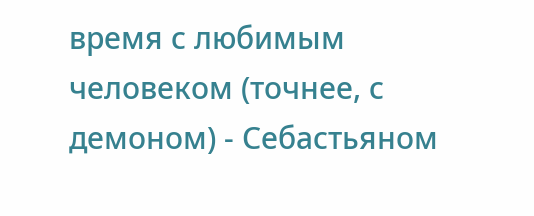время с любимым человеком (точнее, с демоном) - Себастьяном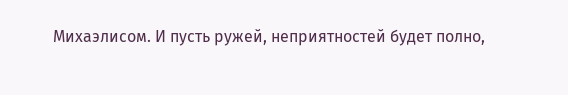Михаэлисом. И пусть ружей, неприятностей будет полно,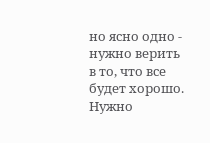но ясно одно - нужно верить в то, что все будет хорошо. Нужно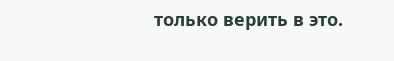только верить в это.